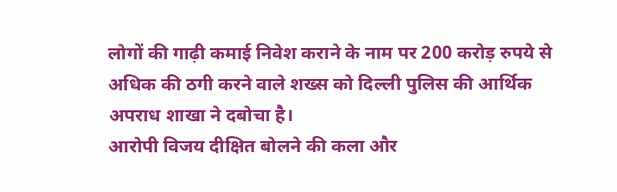लोगों की गाढ़ी कमाई निवेश कराने के नाम पर 200 करोड़ रुपये से अधिक की ठगी करने वाले शख्स को दिल्ली पुलिस की आर्थिक अपराध शाखा ने दबोचा है।
आरोपी विजय दीक्षित बोलने की कला और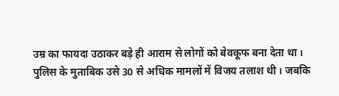उम्र का फायदा उठाकर बड़े ही आराम से लोगों को बेवकूफ बना देता था।
पुलिस के मुताबिक उसे 30 से अधिक मामलों में विजय तलाश थी। जबकि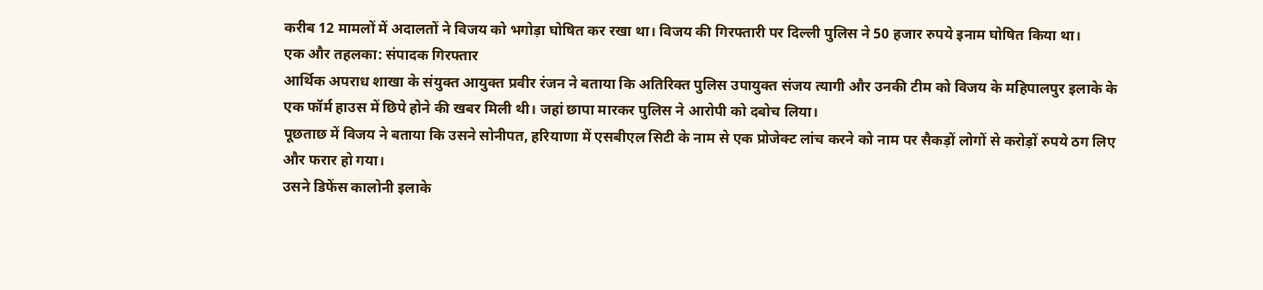करीब 12 मामलों में अदालतों ने विजय को भगोड़ा घोषित कर रखा था। विजय की गिरफ्तारी पर दिल्ली पुलिस ने 50 हजार रुपये इनाम घोषित किया था।
एक और तहलका: संपादक गिरफ्तार
आर्थिक अपराध शाखा के संयुक्त आयुक्त प्रवीर रंजन ने बताया कि अतिरिक्त पुलिस उपायुक्त संजय त्यागी और उनकी टीम को विजय के महिपालपुर इलाके के एक फॉर्म हाउस में छिपे होने की खबर मिली थी। जहां छापा मारकर पुलिस ने आरोपी को दबोच लिया।
पूछताछ में विजय ने बताया कि उसने सोनीपत, हरियाणा में एसबीएल सिटी के नाम से एक प्रोजेक्ट लांच करने को नाम पर सैकड़ों लोगों से करोड़ों रुपये ठग लिए और फरार हो गया।
उसने डिफेंस कालोनी इलाके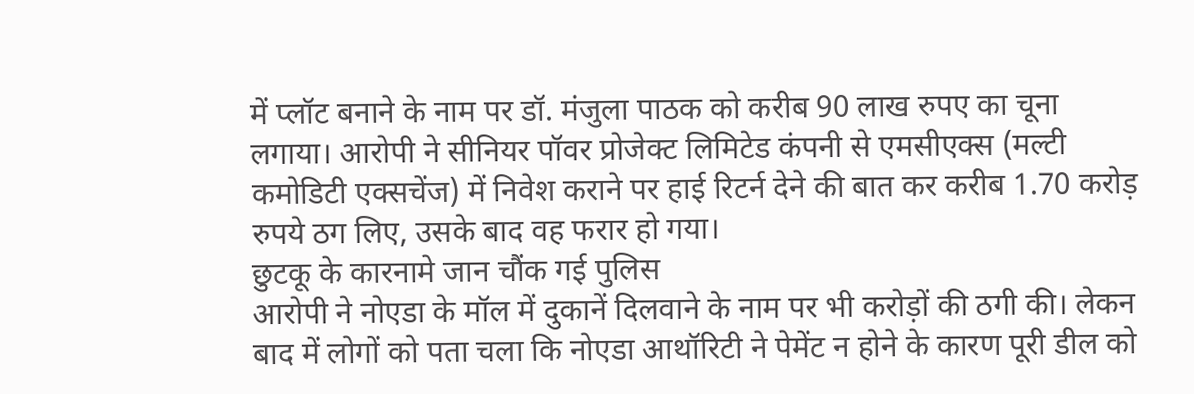में प्लॉट बनाने के नाम पर डॉ. मंजुला पाठक को करीब 90 लाख रुपए का चूना लगाया। आरोपी ने सीनियर पॉवर प्रोजेक्ट लिमिटेड कंपनी से एमसीएक्स (मल्टी कमोडिटी एक्सचेंज) में निवेश कराने पर हाई रिटर्न देने की बात कर करीब 1.70 करोड़ रुपये ठग लिए, उसके बाद वह फरार हो गया।
छुटकू के कारनामे जान चौंक गई पुलिस
आरोपी ने नोएडा के मॉल में दुकानें दिलवाने के नाम पर भी करोड़ों की ठगी की। लेकन बाद में लोगों को पता चला कि नोएडा आथॉरिटी ने पेमेंट न होने के कारण पूरी डील को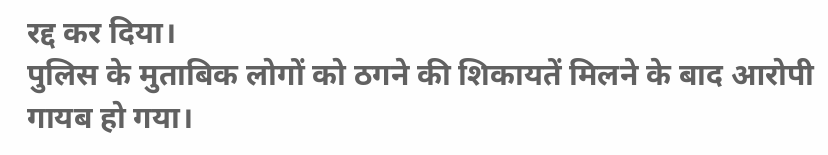रद्द कर दिया।
पुलिस के मुताबिक लोगों को ठगने की शिकायतें मिलने के बाद आरोपी गायब हो गया।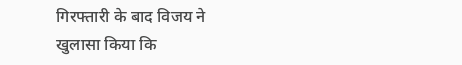गिरफ्तारी के बाद विजय ने खुलासा किया कि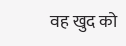वह खुद को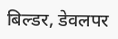बिल्डर, डेवलपर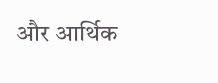और आर्थिक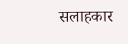सलाहकार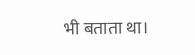भी बताता था।